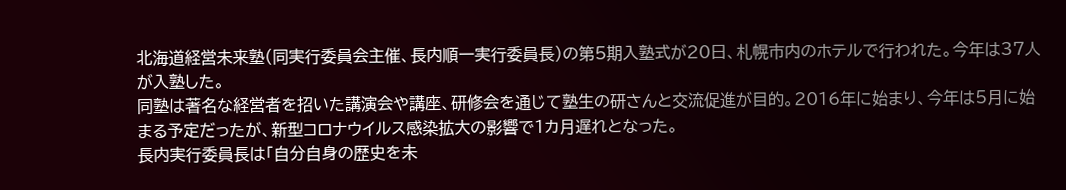北海道経営未来塾(同実行委員会主催、長内順一実行委員長)の第5期入塾式が20日、札幌市内のホテルで行われた。今年は37人が入塾した。
同塾は著名な経営者を招いた講演会や講座、研修会を通じて塾生の研さんと交流促進が目的。2016年に始まり、今年は5月に始まる予定だったが、新型コロナウイルス感染拡大の影響で1カ月遅れとなった。
長内実行委員長は「自分自身の歴史を未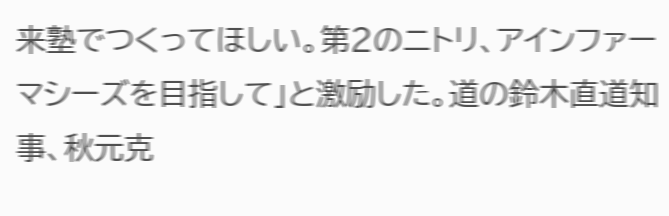来塾でつくってほしい。第2のニトリ、アインファーマシーズを目指して」と激励した。道の鈴木直道知事、秋元克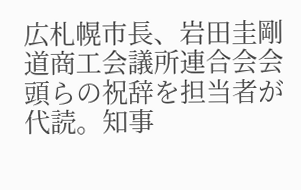広札幌市長、岩田圭剛道商工会議所連合会会頭らの祝辞を担当者が代読。知事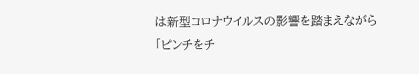は新型コロナウイルスの影響を踏まえながら「ピンチをチ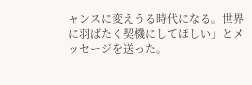ャンスに変えうる時代になる。世界に羽ばたく契機にしてほしい」とメッセージを送った。